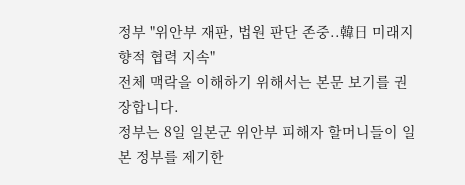정부 "위안부 재판, 법원 판단 존중..韓日 미래지향적 협력 지속"
전체 맥락을 이해하기 위해서는 본문 보기를 권장합니다.
정부는 8일 일본군 위안부 피해자 할머니들이 일본 정부를 제기한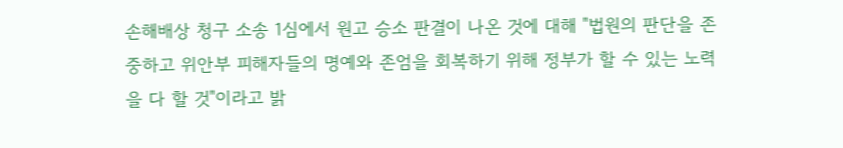손해배상 청구 소송 1심에서 원고 승소 판결이 나온 것에 대해 "법원의 판단을 존중하고 위안부 피해자들의 명예와 존엄을 회복하기 위해 정부가 할 수 있는 노력을 다 할 것"이라고 밝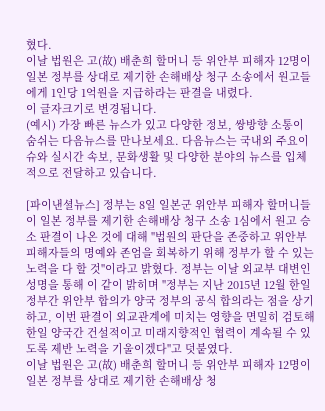혔다.
이날 법원은 고(故) 배춘희 할머니 등 위안부 피해자 12명이 일본 정부를 상대로 제기한 손해배상 청구 소송에서 원고들에게 1인당 1억원을 지급하라는 판결을 내렸다.
이 글자크기로 변경됩니다.
(예시) 가장 빠른 뉴스가 있고 다양한 정보, 쌍방향 소통이 숨쉬는 다음뉴스를 만나보세요. 다음뉴스는 국내외 주요이슈와 실시간 속보, 문화생활 및 다양한 분야의 뉴스를 입체적으로 전달하고 있습니다.

[파이낸셜뉴스] 정부는 8일 일본군 위안부 피해자 할머니들이 일본 정부를 제기한 손해배상 청구 소송 1심에서 원고 승소 판결이 나온 것에 대해 "법원의 판단을 존중하고 위안부 피해자들의 명예와 존엄을 회복하기 위해 정부가 할 수 있는 노력을 다 할 것"이라고 밝혔다. 정부는 이날 외교부 대변인 성명을 통해 이 같이 밝히며 "정부는 지난 2015년 12월 한일 정부간 위안부 합의가 양국 정부의 공식 합의라는 점을 상기하고, 이번 판결이 외교관계에 미치는 영향을 면밀히 검토해 한일 양국간 건설적이고 미래지향적인 협력이 계속될 수 있도록 제반 노력을 기울이겠다"고 덧붙였다.
이날 법원은 고(故) 배춘희 할머니 등 위안부 피해자 12명이 일본 정부를 상대로 제기한 손해배상 청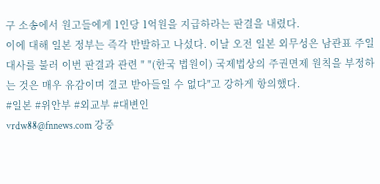구 소송에서 원고들에게 1인당 1억원을 지급하라는 판결을 내렸다.
이에 대해 일본 정부는 즉각 반발하고 나섰다. 이날 오전 일본 외무성은 남관표 주일대사를 불러 이번 판결과 관련 " "(한국 법원이) 국제법상의 주권면제 원칙을 부정하는 것은 매우 유감이며 결코 받아들일 수 없다"고 강하게 항의했다.
#일본 #위안부 #외교부 #대변인
vrdw88@fnnews.com 강중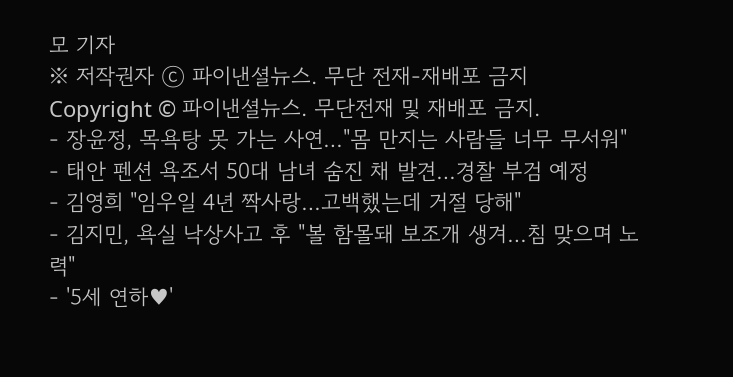모 기자
※ 저작권자 ⓒ 파이낸셜뉴스. 무단 전재-재배포 금지
Copyright © 파이낸셜뉴스. 무단전재 및 재배포 금지.
- 장윤정, 목욕탕 못 가는 사연…"몸 만지는 사람들 너무 무서워"
- 태안 펜션 욕조서 50대 남녀 숨진 채 발견…경찰 부검 예정
- 김영희 "임우일 4년 짝사랑…고백했는데 거절 당해"
- 김지민, 욕실 낙상사고 후 "볼 함몰돼 보조개 생겨…침 맞으며 노력"
- '5세 연하♥'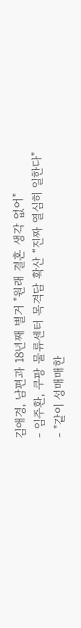김애경, 남편과 18년째 별거 "원래 결혼 생각 없어"
- 임주환, 쿠팡 물류센터 목격담 확산 “진짜 열심히 일한다"
- "같이 성매매한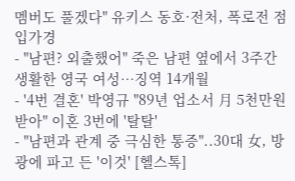멤버도 풀겠다" 유키스 동호·전처, 폭로전 점입가경
- "남편? 외출했어" 죽은 남편 옆에서 3주간 생활한 영국 여성…징역 14개월
- '4번 결혼' 박영규 "89년 업소서 月 5천만원 받아" 이혼 3번에 '탈탈'
- "남편과 관계 중 극심한 통증"..30대 女, 방광에 파고 든 '이것' [헬스톡]